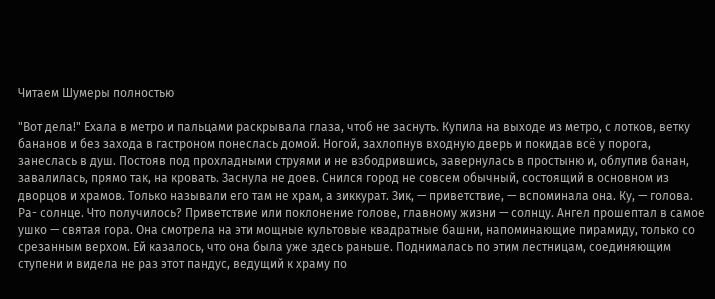Читаем Шумеры полностью

"Вот дела!" Ехала в метро и пальцами раскрывала глаза, чтоб не заснуть. Купила на выходе из метро, с лотков, ветку бананов и без захода в гастроном понеслась домой. Ногой, захлопнув входную дверь и покидав всё у порога, занеслась в душ. Постояв под прохладными струями и не взбодрившись, завернулась в простыню и, облупив банан, завалилась, прямо так, на кровать. Заснула не доев. Снился город не совсем обычный, состоящий в основном из дворцов и храмов. Только называли его там не храм, а зиккурат. Зик, — приветствие, — вспоминала она. Ку, — голова. Ра- солнце. Что получилось? Приветствие или поклонение голове, главному жизни — солнцу. Ангел прошептал в самое ушко — святая гора. Она смотрела на эти мощные культовые квадратные башни, напоминающие пирамиду, только со срезанным верхом. Ей казалось, что она была уже здесь раньше. Поднималась по этим лестницам, соединяющим ступени и видела не раз этот пандус, ведущий к храму по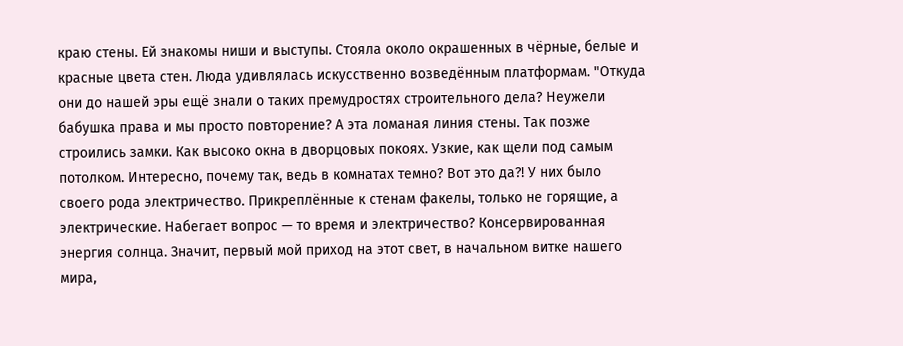краю стены. Ей знакомы ниши и выступы. Стояла около окрашенных в чёрные, белые и красные цвета стен. Люда удивлялась искусственно возведённым платформам. "Откуда они до нашей эры ещё знали о таких премудростях строительного дела? Неужели бабушка права и мы просто повторение? А эта ломаная линия стены. Так позже строились замки. Как высоко окна в дворцовых покоях. Узкие, как щели под самым потолком. Интересно, почему так, ведь в комнатах темно? Вот это да?! У них было своего рода электричество. Прикреплённые к стенам факелы, только не горящие, а электрические. Набегает вопрос — то время и электричество? Консервированная энергия солнца. Значит, первый мой приход на этот свет, в начальном витке нашего мира,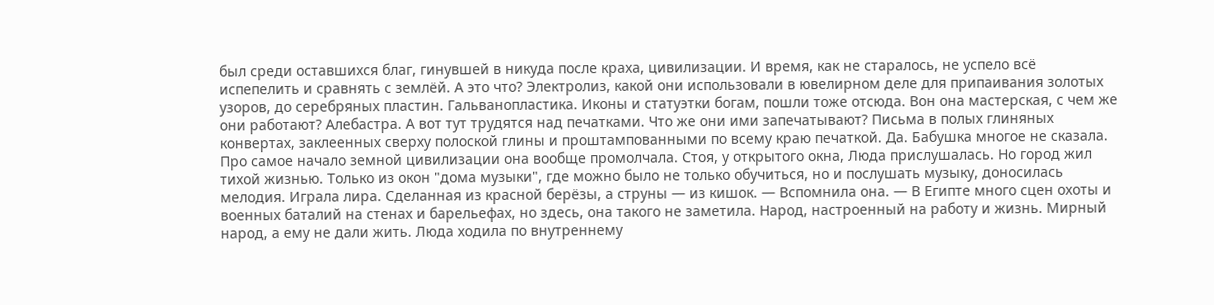был среди оставшихся благ, гинувшей в никуда после краха, цивилизации. И время, как не старалось, не успело всё испепелить и сравнять с землёй. А это что? Электролиз, какой они использовали в ювелирном деле для припаивания золотых узоров, до серебряных пластин. Гальванопластика. Иконы и статуэтки богам, пошли тоже отсюда. Вон она мастерская, с чем же они работают? Алебастра. А вот тут трудятся над печатками. Что же они ими запечатывают? Письма в полых глиняных конвертах, заклеенных сверху полоской глины и проштампованными по всему краю печаткой. Да. Бабушка многое не сказала. Про самое начало земной цивилизации она вообще промолчала. Стоя, у открытого окна, Люда прислушалась. Но город жил тихой жизнью. Только из окон "дома музыки", где можно было не только обучиться, но и послушать музыку, доносилась мелодия. Играла лира. Сделанная из красной берёзы, а струны — из кишок. — Вспомнила она. — В Египте много сцен охоты и военных баталий на стенах и барельефах, но здесь, она такого не заметила. Народ, настроенный на работу и жизнь. Мирный народ, а ему не дали жить. Люда ходила по внутреннему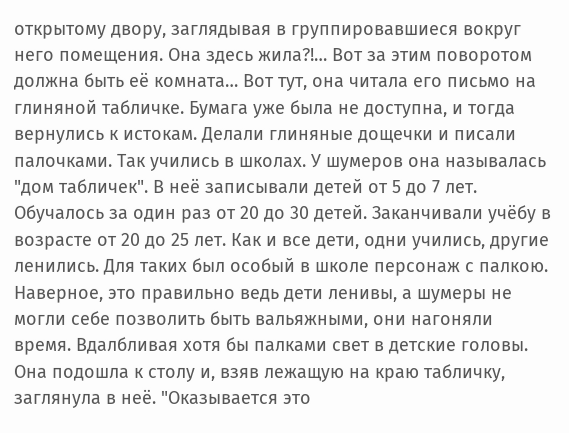открытому двору, заглядывая в группировавшиеся вокруг него помещения. Она здесь жила?!… Вот за этим поворотом должна быть её комната… Вот тут, она читала его письмо на глиняной табличке. Бумага уже была не доступна, и тогда вернулись к истокам. Делали глиняные дощечки и писали палочками. Так учились в школах. У шумеров она называлась "дом табличек". В неё записывали детей от 5 до 7 лет. Обучалось за один раз от 20 до 30 детей. Заканчивали учёбу в возрасте от 20 до 25 лет. Как и все дети, одни учились, другие ленились. Для таких был особый в школе персонаж с палкою. Наверное, это правильно ведь дети ленивы, а шумеры не могли себе позволить быть вальяжными, они нагоняли время. Вдалбливая хотя бы палками свет в детские головы. Она подошла к столу и, взяв лежащую на краю табличку, заглянула в неё. "Оказывается это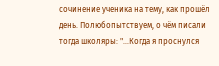сочинение ученика на тему, как прошёл день. Полюбопытствуем, о чём писали тогда школяры: "…Когда я проснулся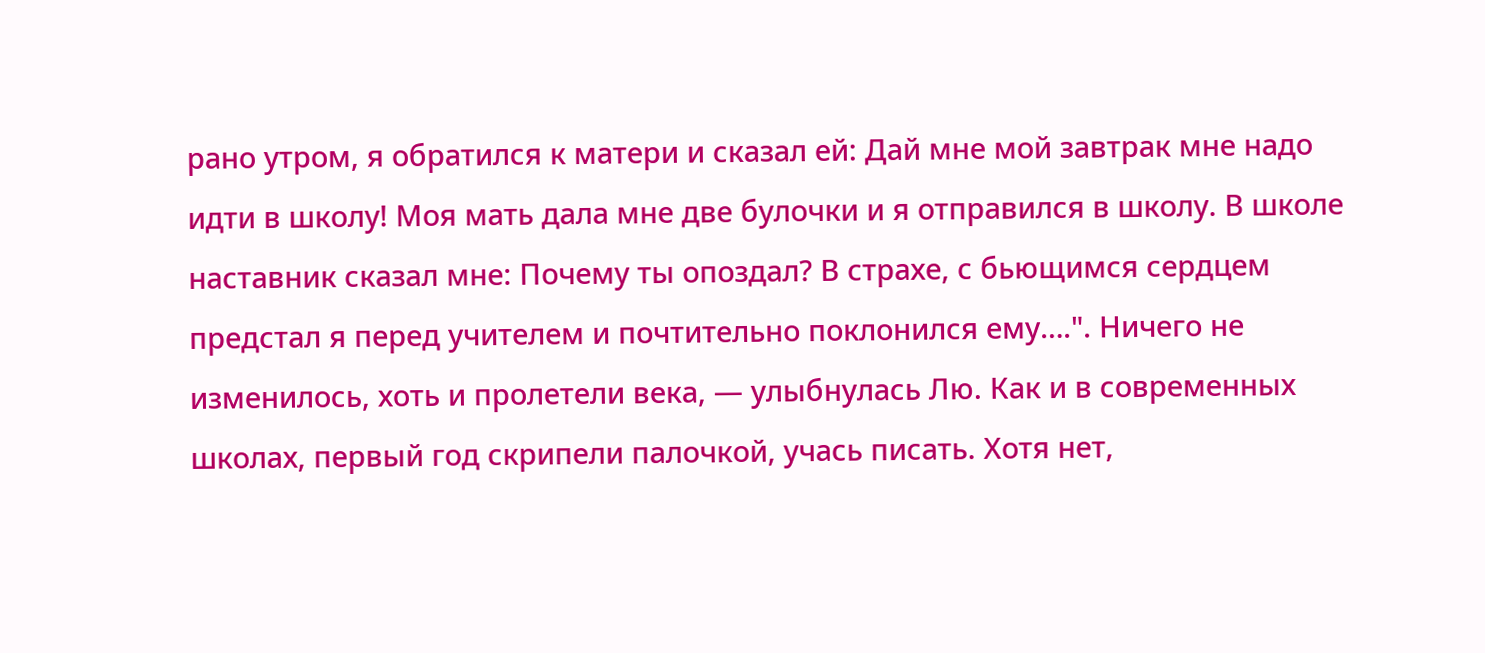рано утром, я обратился к матери и сказал ей: Дай мне мой завтрак мне надо идти в школу! Моя мать дала мне две булочки и я отправился в школу. В школе наставник сказал мне: Почему ты опоздал? В страхе, с бьющимся сердцем предстал я перед учителем и почтительно поклонился ему….". Ничего не изменилось, хоть и пролетели века, — улыбнулась Лю. Как и в современных школах, первый год скрипели палочкой, учась писать. Хотя нет,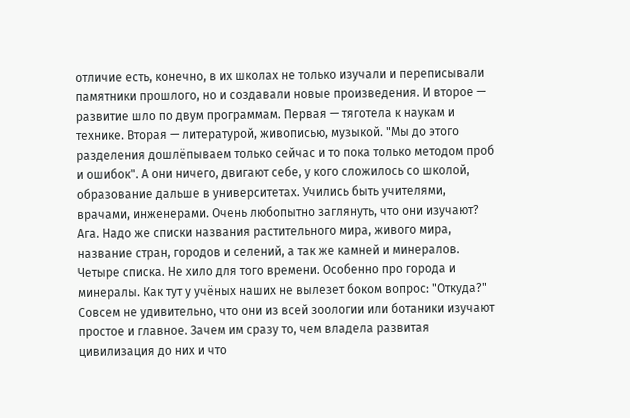отличие есть, конечно, в их школах не только изучали и переписывали памятники прошлого, но и создавали новые произведения. И второе — развитие шло по двум программам. Первая — тяготела к наукам и технике. Вторая — литературой, живописью, музыкой. "Мы до этого разделения дошлёпываем только сейчас и то пока только методом проб и ошибок". А они ничего, двигают себе, у кого сложилось со школой, образование дальше в университетах. Учились быть учителями, врачами, инженерами. Очень любопытно заглянуть, что они изучают? Ага. Надо же списки названия растительного мира, живого мира, название стран, городов и селений, а так же камней и минералов. Четыре списка. Не хило для того времени. Особенно про города и минералы. Как тут у учёных наших не вылезет боком вопрос: "Откуда?" Совсем не удивительно, что они из всей зоологии или ботаники изучают простое и главное. Зачем им сразу то, чем владела развитая цивилизация до них и что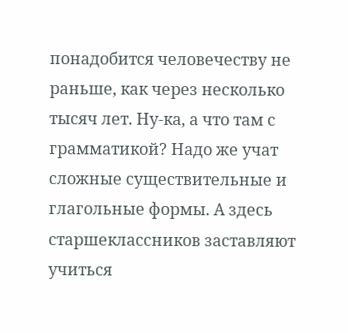понадобится человечеству не раньше, как через несколько тысяч лет. Ну-ка, а что там с грамматикой? Надо же учат сложные существительные и глагольные формы. А здесь старшеклассников заставляют учиться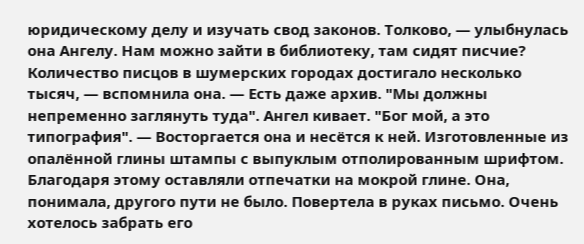юридическому делу и изучать свод законов. Толково, — улыбнулась она Ангелу. Нам можно зайти в библиотеку, там сидят писчие? Количество писцов в шумерских городах достигало несколько тысяч, — вспомнила она. — Есть даже архив. "Мы должны непременно заглянуть туда". Ангел кивает. "Бог мой, а это типография". — Восторгается она и несётся к ней. Изготовленные из опалённой глины штампы с выпуклым отполированным шрифтом. Благодаря этому оставляли отпечатки на мокрой глине. Она, понимала, другого пути не было. Повертела в руках письмо. Очень хотелось забрать его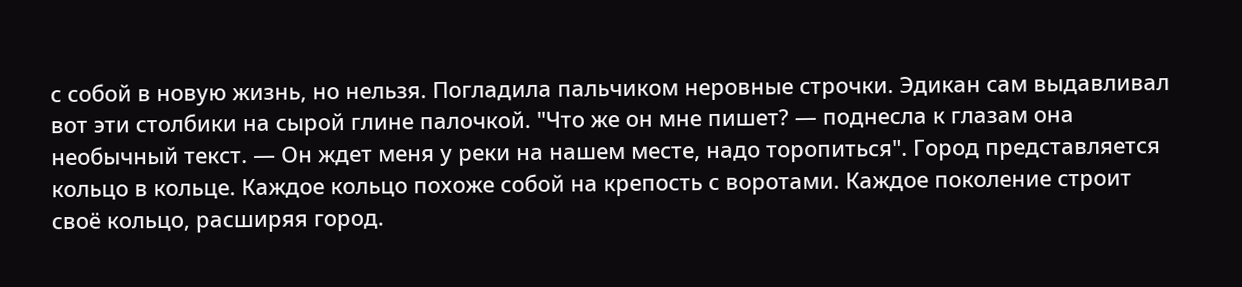с собой в новую жизнь, но нельзя. Погладила пальчиком неровные строчки. Эдикан сам выдавливал вот эти столбики на сырой глине палочкой. "Что же он мне пишет? — поднесла к глазам она необычный текст. — Он ждет меня у реки на нашем месте, надо торопиться". Город представляется кольцо в кольце. Каждое кольцо похоже собой на крепость с воротами. Каждое поколение строит своё кольцо, расширяя город.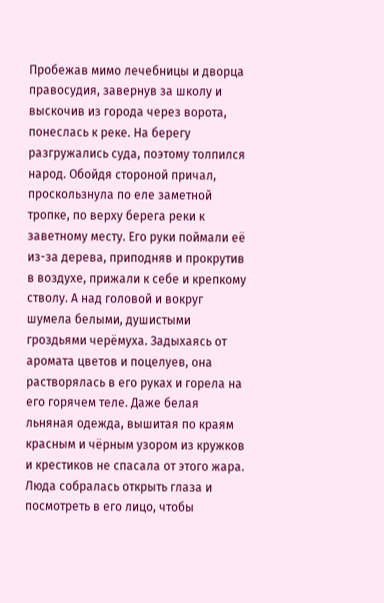Пробежав мимо лечебницы и дворца правосудия, завернув за школу и выскочив из города через ворота, понеслась к реке. На берегу разгружались суда, поэтому толпился народ. Обойдя стороной причал, проскользнула по еле заметной тропке, по верху берега реки к заветному месту. Его руки поймали её из-за дерева, приподняв и прокрутив в воздухе, прижали к себе и крепкому стволу. А над головой и вокруг шумела белыми, душистыми гроздьями черёмуха. Задыхаясь от аромата цветов и поцелуев, она растворялась в его руках и горела на его горячем теле. Даже белая льняная одежда, вышитая по краям красным и чёрным узором из кружков и крестиков не спасала от этого жара. Люда собралась открыть глаза и посмотреть в его лицо, чтобы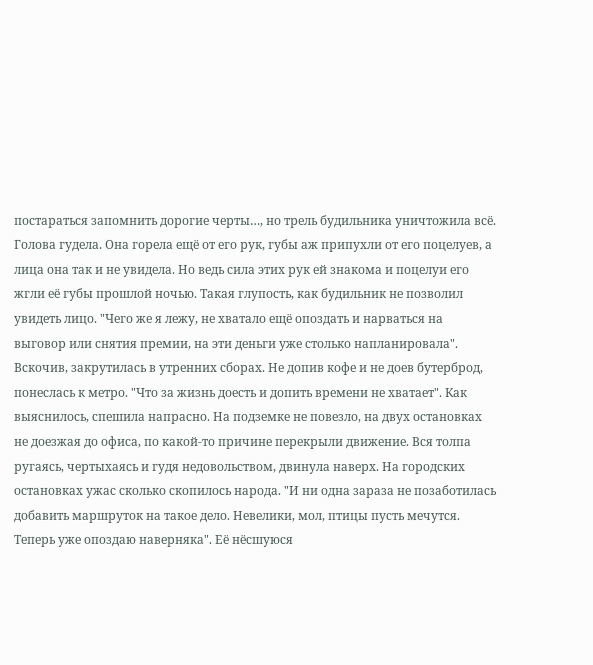постараться запомнить дорогие черты…, но трель будильника уничтожила всё. Голова гудела. Она горела ещё от его рук, губы аж припухли от его поцелуев, а лица она так и не увидела. Но ведь сила этих рук ей знакома и поцелуи его жгли её губы прошлой ночью. Такая глупость, как будильник не позволил увидеть лицо. "Чего же я лежу, не хватало ещё опоздать и нарваться на выговор или снятия премии, на эти деньги уже столько напланировала". Вскочив, закрутилась в утренних сборах. Не допив кофе и не доев бутерброд, понеслась к метро. "Что за жизнь доесть и допить времени не хватает". Как выяснилось, спешила напрасно. На подземке не повезло, на двух остановках не доезжая до офиса, по какой-то причине перекрыли движение. Вся толпа ругаясь, чертыхаясь и гудя недовольством, двинула наверх. На городских остановках ужас сколько скопилось народа. "И ни одна зараза не позаботилась добавить маршруток на такое дело. Невелики, мол, птицы пусть мечутся. Теперь уже опоздаю наверняка". Её нёсшуюся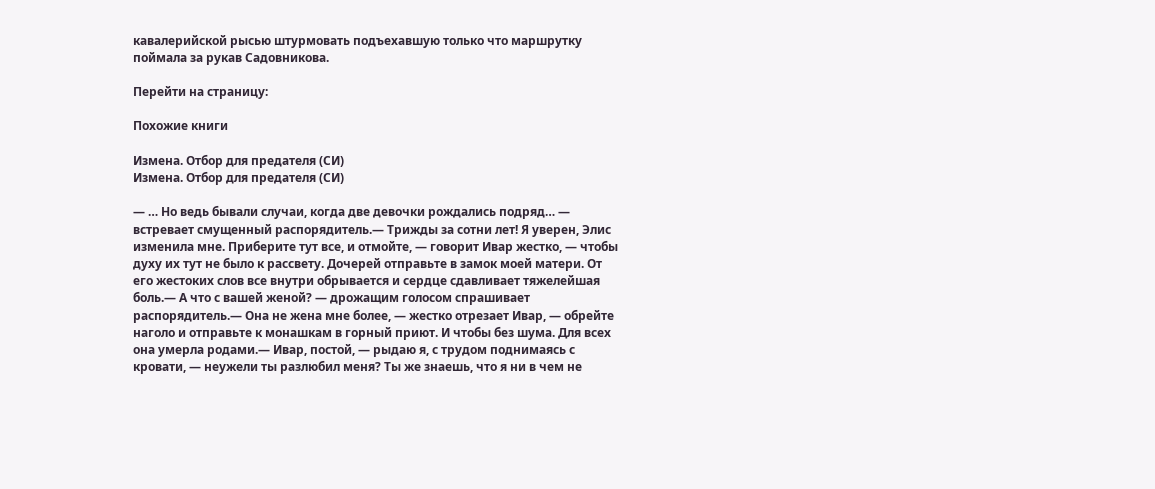кавалерийской рысью штурмовать подъехавшую только что маршрутку поймала за рукав Садовникова.

Перейти на страницу:

Похожие книги

Измена. Отбор для предателя (СИ)
Измена. Отбор для предателя (СИ)

— … Но ведь бывали случаи, когда две девочки рождались подряд… — встревает смущенный распорядитель.— Трижды за сотни лет! Я уверен, Элис изменила мне. Приберите тут все, и отмойте, — говорит Ивар жестко, — чтобы духу их тут не было к рассвету. Дочерей отправьте в замок моей матери. От его жестоких слов все внутри обрывается и сердце сдавливает тяжелейшая боль.— А что с вашей женой? — дрожащим голосом спрашивает распорядитель.— Она не жена мне более, — жестко отрезает Ивар, — обрейте наголо и отправьте к монашкам в горный приют. И чтобы без шума. Для всех она умерла родами.— Ивар, постой, — рыдаю я, с трудом поднимаясь с кровати, — неужели ты разлюбил меня? Ты же знаешь, что я ни в чем не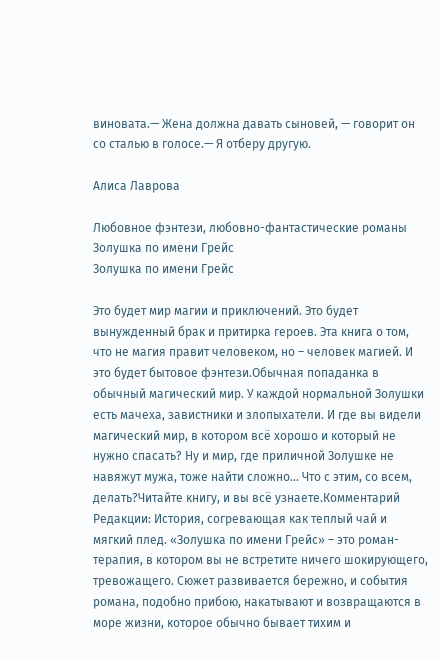виновата.— Жена должна давать сыновей, — говорит он со сталью в голосе.— Я отберу другую.

Алиса Лаврова

Любовное фэнтези, любовно-фантастические романы
Золушка по имени Грейс
Золушка по имени Грейс

Это будет мир магии и приключений. Это будет вынужденный брак и притирка героев. Эта книга о том, что не магия правит человеком, но – человек магией. И это будет бытовое фэнтези.Обычная попаданка в обычный магический мир. У каждой нормальной Золушки есть мачеха, завистники и злопыхатели. И где вы видели магический мир, в котором всё хорошо и который не нужно спасать? Ну и мир, где приличной Золушке не навяжут мужа, тоже найти сложно… Что с этим, со всем, делать?Читайте книгу, и вы всё узнаете.Комментарий Редакции: История, согревающая как теплый чай и мягкий плед. «Золушка по имени Грейс» – это роман-терапия, в котором вы не встретите ничего шокирующего, тревожащего. Сюжет развивается бережно, и события романа, подобно прибою, накатывают и возвращаются в море жизни, которое обычно бывает тихим и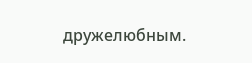дружелюбным.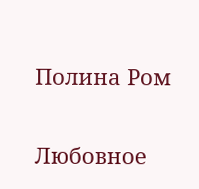Полина Ром

Любовное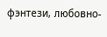фэнтези, любовно-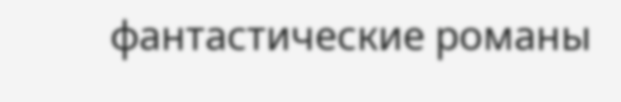фантастические романы